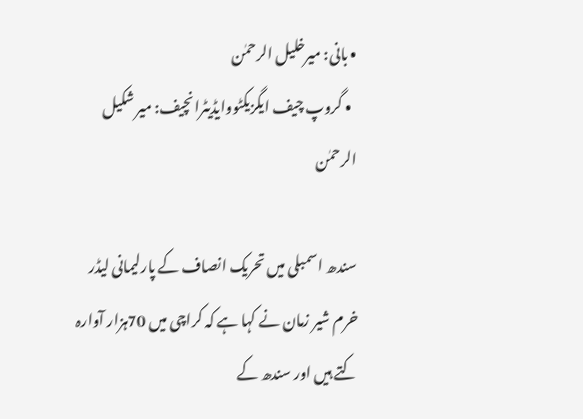• بانی: میرخلیل الرحمٰن
  • گروپ چیف ایگزیکٹووایڈیٹرانچیف: میر شکیل الرحمٰن

سندھ اسمبلی میں تحریک انصاف کے پارلیمانی لیڈر خرم شیر زمان نے کہا ہے کہ کراچی میں 70ہزار آوارہ کتے ہیں اور سندھ کے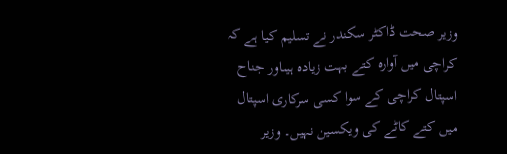وزیر صحت ڈاکٹر سکندر نے تسلیم کیا ہے کہ کراچی میں آوارہ کتے بہت زیادہ ہیںاور جناح اسپتال کراچی کے سوا کسی سرکاری اسپتال میں کتے کاٹے کی ویکسین نہیں۔ وزیر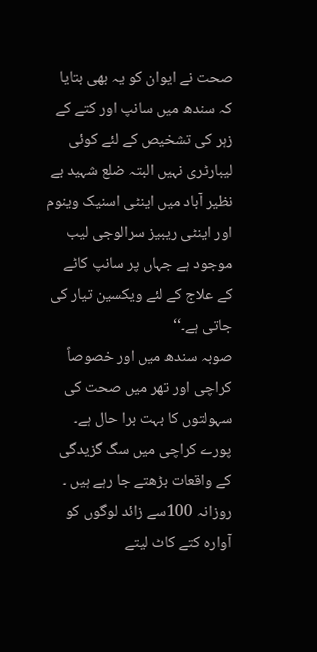صحت نے ایوان کو یہ بھی بتایا کہ سندھ میں سانپ اور کتے کے زہر کی تشخیص کے لئے کوئی لیبارٹری نہیں البتہ ضلع شہید بے نظیر آباد میں اینٹی اسنیک وینوم اور اینٹی ریبیز سرالوجی لیب موجود ہے جہاں پر سانپ کاٹے کے علاج کے لئے ویکسین تیار کی جاتی ہے۔‘‘
صوبہ سندھ میں اور خصوصاً کراچی اور تھر میں صحت کی سہولتوں کا بہت برا حال ہے۔ پورے کراچی میں سگ گزیدگی کے واقعات بڑھتے جا رہے ہیں ۔ روزانہ 100سے زائد لوگوں کو آوارہ کتے کاٹ لیتے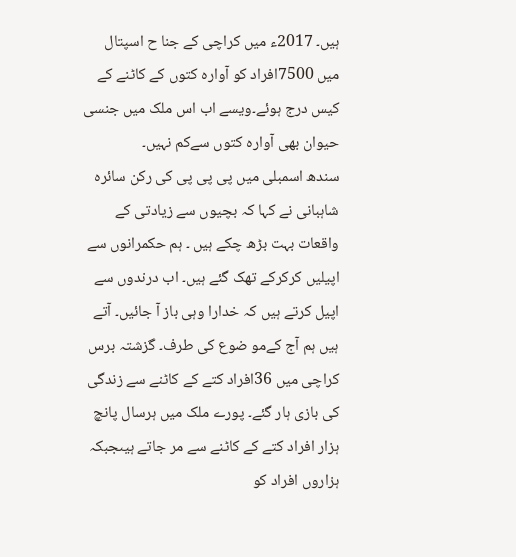ہیں۔ 2017ء میں کراچی کے جنا ح اسپتال میں 7500افراد کو آوارہ کتوں کے کاٹنے کے کیس درج ہوئے۔ویسے اب اس ملک میں جنسی حیوان بھی آوارہ کتوں سےکم نہیں۔
سندھ اسمبلی میں پی پی پی کی رکن سائرہ شاہبانی نے کہا کہ بچیوں سے زیادتی کے واقعات بہت بڑھ چکے ہیں ۔ ہم حکمرانوں سے اپیلیں کرکرکے تھک گئے ہیں۔ اب درندوں سے اپیل کرتے ہیں کہ خدارا وہی باز آ جائیں۔ آتے ہیں ہم آج کےمو ضوع کی طرف۔ گزشتہ برس کراچی میں 36افراد کتے کے کاٹنے سے زندگی کی بازی ہار گئے۔ پورے ملک میں ہرسال پانچ ہزار افراد کتے کے کاٹنے سے مر جاتے ہیںجبکہ ہزاروں افراد کو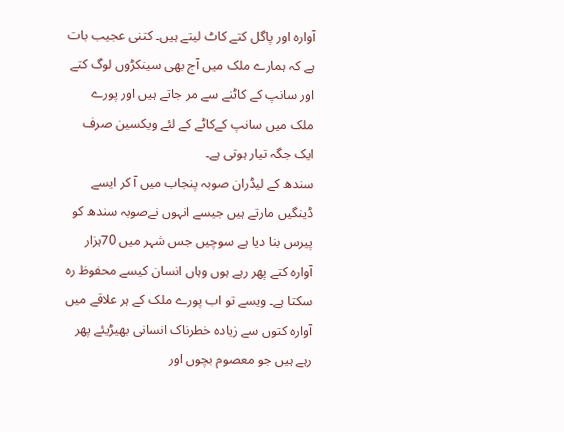آوارہ اور پاگل کتے کاٹ لیتے ہیں۔ کتنی عجیب بات ہے کہ ہمارے ملک میں آج بھی سینکڑوں لوگ کتے اور سانپ کے کاٹنے سے مر جاتے ہیں اور پورے ملک میں سانپ کےکاٹے کے لئے ویکسین صرف ایک جگہ تیار ہوتی ہے۔
سندھ کے لیڈران صوبہ پنجاب میں آ کر ایسے ڈینگیں مارتے ہیں جیسے انہوں نےصوبہ سندھ کو پیرس بنا دیا ہے سوچیں جس شہر میں 70ہزار آوارہ کتے پھر رہے ہوں وہاں انسان کیسے محفوظ رہ سکتا ہے۔ ویسے تو اب پورے ملک کے ہر علاقے میں آوارہ کتوں سے زیادہ خطرناک انسانی بھیڑیئے پھر رہے ہیں جو معصوم بچوں اور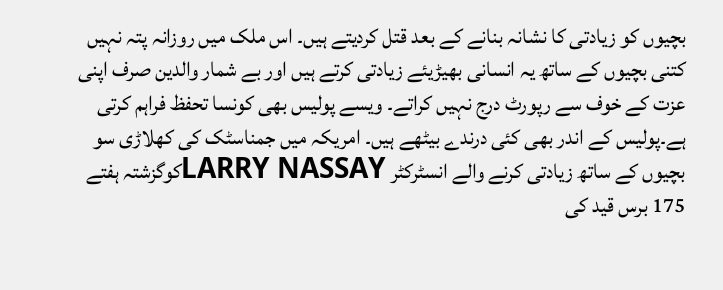بچیوں کو زیادتی کا نشانہ بنانے کے بعد قتل کردیتے ہیں۔ اس ملک میں روزانہ پتہ نہیں کتنی بچیوں کے ساتھ یہ انسانی بھیڑیئے زیادتی کرتے ہیں اور بے شمار والدین صرف اپنی عزت کے خوف سے رپورٹ درج نہیں کراتے۔ ویسے پولیس بھی کونسا تحفظ فراہم کرتی ہے۔پولیس کے اندر بھی کئی درندے بیٹھے ہیں۔ امریکہ میں جمناسٹک کی کھلاڑی سو بچیوں کے ساتھ زیادتی کرنے والے انسٹرکٹر LARRY NASSAYکوگزشتہ ہفتے 175 برس قید کی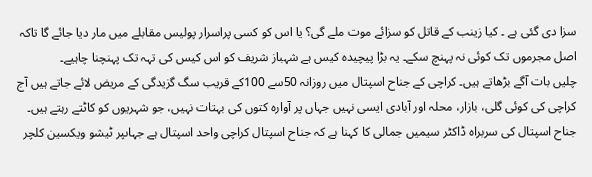سزا دی گئی ہے ۔ کیا زینب کے قاتل کو سزائے موت ملے گی؟ یا اس کو کسی پراسرار پولیس مقابلے میں مار دیا جائے گا تاکہ اصل مجرموں تک کوئی نہ پہنچ سکے۔ یہ بڑا پیچیدہ کیس ہے شہباز شریف کو اس کیس کی تہہ تک پہنچنا چاہیے۔
چلیں بات آگے بڑھاتے ہیں۔ کراچی کے جناح اسپتال میں روزانہ 50سے 100کے قریب سگ گزیدگی کے مریض لائے جاتے ہیں آج کراچی کی کوئی گلی، بازار، محلہ اور آبادی ایسی نہیں جہاں پر آوارہ کتوں کی بہتات نہیں، جو شہریوں کو کاٹتے رہتے ہیں۔
جناح اسپتال کی سربراہ ڈاکٹر سیمیں جمالی کا کہنا ہے کہ جناح اسپتال کراچی واحد اسپتال ہے جہاںپر ٹیشو ویکسین کلچر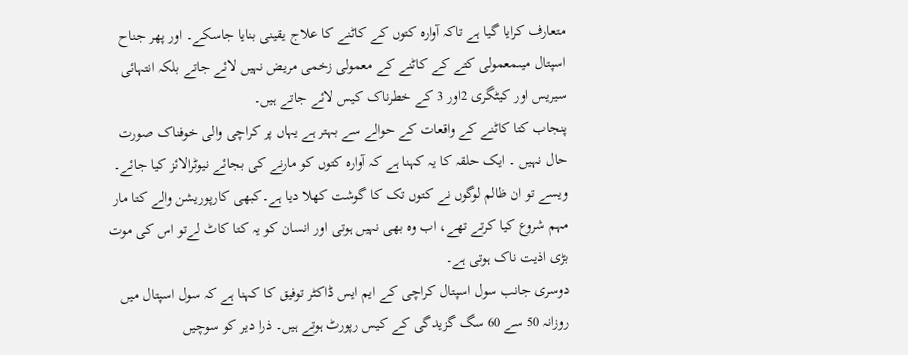متعارف کرایا گیا ہے تاکہ آوارہ کتوں کے کاٹنے کا علاج یقینی بنایا جاسکے۔ اور پھر جناح اسپتال میںمعمولی کتے کے کاٹنے کے معمولی زخمی مریض نہیں لائے جاتے بلکہ انتہائی سیریس اور کیٹگری 2اور 3 کے خطرناک کیس لائے جاتے ہیں۔
پنجاب کتا کاٹنے کے واقعات کے حوالے سے بہتر ہے یہاں پر کراچی والی خوفناک صورت حال نہیں ۔ ایک حلقہ کا یہ کہنا ہے کہ آوارہ کتوں کو مارنے کی بجائے نیوٹرالائز کیا جائے۔ ویسے تو ان ظالم لوگوں نے کتوں تک کا گوشت کھلا دیا ہے۔کبھی کارپوریشن والے کتا مار مہم شروع کیا کرتے تھے، اب وہ بھی نہیں ہوتی اور انسان کو یہ کتا کاٹ لےتو اس کی موت بڑی اذیت ناک ہوتی ہے۔
دوسری جانب سول اسپتال کراچی کے ایم ایس ڈاکٹر توفیق کا کہنا ہے کہ سول اسپتال میں روزانہ 50 سے 60 سگ گزیدگی کے کیس رپورٹ ہوتے ہیں۔ ذرا دیر کو سوچیں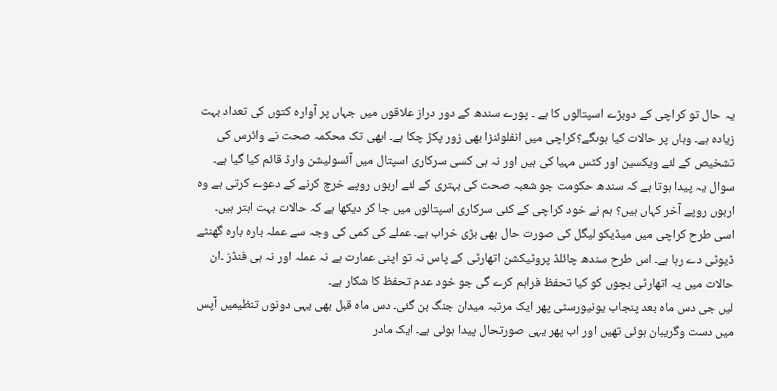یہ حال تو کراچی کے دوبڑے اسپتالوں کا ہے ۔ پورے سندھ کے دور دراز علاقوں میں جہاں پر آوارہ کتوں کی تعداد بہت زیادہ ہے۔ وہاں پر حالات کیا ہوںگے؟کراچی میں انفلوئنزا بھی زور پکڑ چکا ہے۔ ابھی تک محکمہ صحت نے وائرس کی تشخیص کے لئے ویکسین اور کٹس مہیا کی ہیں اور نہ ہی کسی سرکاری اسپتال میں آئسولیشن وارڈ قائم کیا گیا ہے۔ سوال یہ پیدا ہوتا ہے کہ سندھ حکومت جو شعبہ صحت کی بہتری کے لئے اربوں روپے خرچ کرنے کے دعوے کرتی ہے وہ اربوں روپے آخر کہاں ہیں؟ ہم نے خود کراچی کے کئی سرکاری اسپتالوں میں جا کر دیکھا ہے کہ حالات بہت ابتر ہیں۔ اسی طرح کراچی میں میڈیکو لیگل کی صورت حال بھی بڑی خراب ہے۔ عملے کی کمی کی وجہ سے عملہ بارہ بارہ گھنٹے ڈیوٹی دے رہا ہے۔ اس طرح سندھ چائلڈ پروٹیکشن اتھارٹی کے پاس نہ تو اپنی عمارت ہے نہ عملہ اور نہ ہی فنڈز ۔ان حالات میں یہ اتھارٹی بچوں کو کیا تحفظ فراہم کرے گی جو خود عدم تحفظ کا شکار ہے۔
لیں جی دس ماہ بعد پنجاب یونیورسٹی پھر ایک مرتبہ میدان جنگ بن گئی۔ دس ماہ قبل بھی یہی دونوں تنظیمیں آپس میں دست وگریبان ہوئی تھیں اور اب پھر یہی صورتحال پیدا ہوئی ہے۔ ایک مادر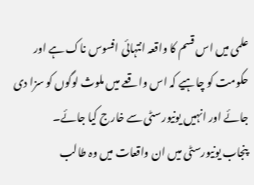علمی میں اس قسم کا واقعہ انتہائی افسوس ناک ہے اور حکومت کو چاہیے کہ اس واقعے میں ملوث لوگوں کو سزا دی جائے اور انہیں یونیورسٹی سے خارج کیا جائے۔
پنجاب یونیورسٹی میں ان واقعات میں وہ طالب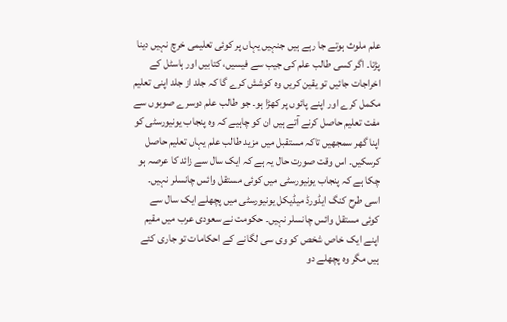علم ملوث ہوتے جا رہے ہیں جنہیں یہاں پر کوئی تعلیمی خرچ نہیں دینا پڑتا۔ اگر کسی طالب علم کی جیب سے فیسیں، کتابیں اور ہاسٹل کے اخراجات جائیں تو یقین کریں وہ کوشش کرے گا کہ جلد از جلد اپنی تعلیم مکمل کرے اور اپنے پائوں پر کھڑا ہو۔ جو طالب علم دوسرے صوبوں سے مفت تعلیم حاصل کرنے آتے ہیں ان کو چاہیے کہ وہ پنجاب یونیورسٹی کو اپنا گھر سمجھیں تاکہ مستقبل میں مزید طالب علم یہاں تعلیم حاصل کرسکیں۔ اس وقت صورت حال یہ ہے کہ ایک سال سے زائد کا عرصہ ہو چکا ہے کہ پنجاب یونیورسٹی میں کوئی مستقل وائس چانسلر نہیں۔ اسی طرح کنگ ایڈورڈ میڈیکل یونیورسٹی میں پچھلے ایک سال سے کوئی مستقل وائس چانسلر نہیں۔ حکومت نے سعودی عرب میں مقیم اپنے ایک خاص شخص کو وی سی لگانے کے احکامات تو جاری کئے ہیں مگر وہ پچھلے دو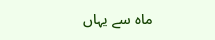ماہ سے یہاں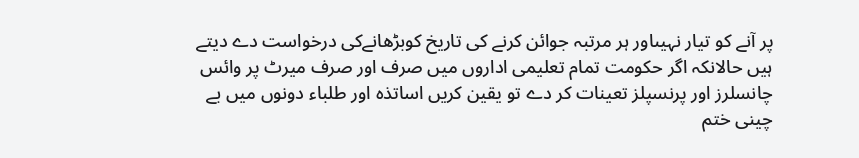پر آنے کو تیار نہیںاور ہر مرتبہ جوائن کرنے کی تاریخ کوبڑھانےکی درخواست دے دیتے ہیں حالانکہ اگر حکومت تمام تعلیمی اداروں میں صرف اور صرف میرٹ پر وائس چانسلرز اور پرنسپلز تعینات کر دے تو یقین کریں اساتذہ اور طلباء دونوں میں بے چینی ختم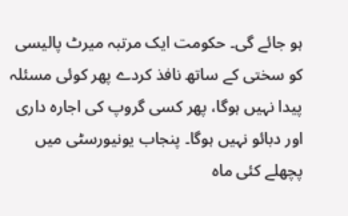ہو جائے گی۔ حکومت ایک مرتبہ میرٹ پالیسی کو سختی کے ساتھ نافذ کردے پھر کوئی مسئلہ پیدا نہیں ہوگا، پھر کسی گروپ کی اجارہ داری اور دبائو نہیں ہوگا۔ پنجاب یونیورسٹی میں پچھلے کئی ماہ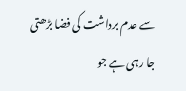سے عدم برداشت کی فضا بڑھتی جا رہی ہے جو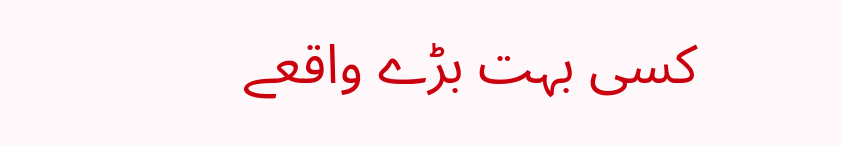کسی بہت بڑے واقعے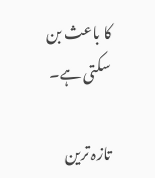کا باعث بن سکتی ہے۔

تازہ ترین